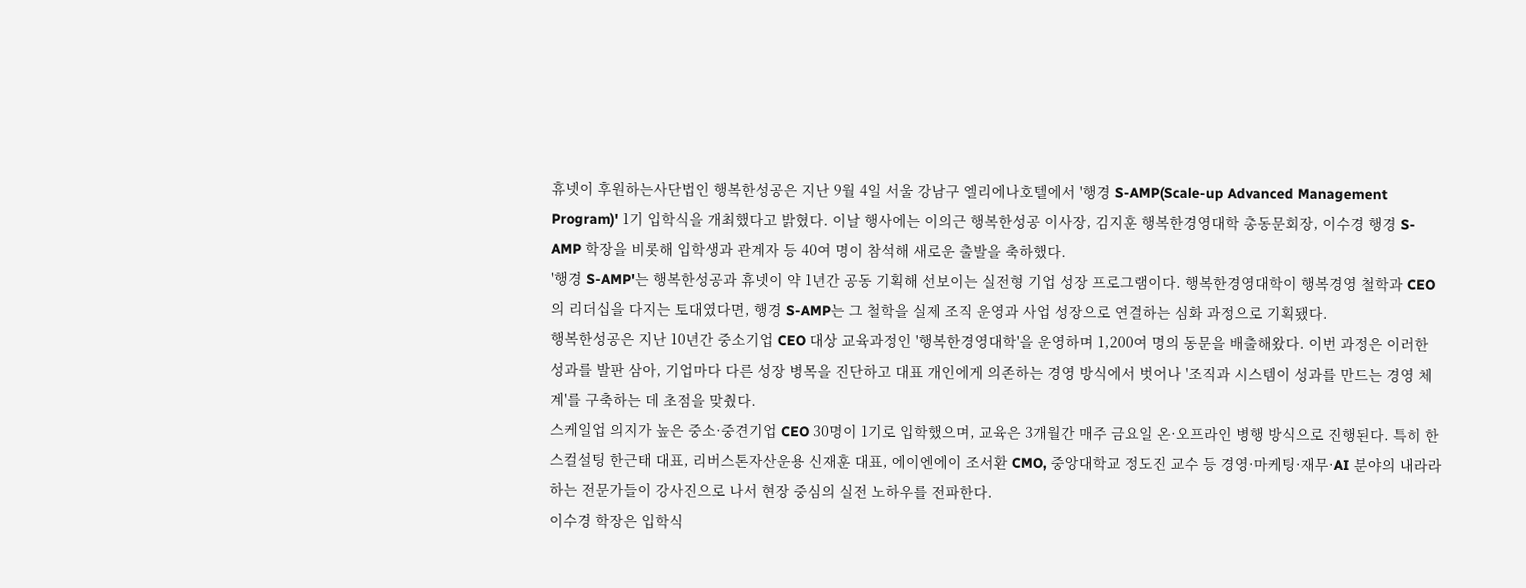휴넷이 후원하는사단법인 행복한성공은 지난 9월 4일 서울 강남구 엘리에나호텔에서 '행경 S-AMP(Scale-up Advanced Management Program)' 1기 입학식을 개최했다고 밝혔다. 이날 행사에는 이의근 행복한성공 이사장, 김지훈 행복한경영대학 총동문회장, 이수경 행경 S-AMP 학장을 비롯해 입학생과 관계자 등 40여 명이 참석해 새로운 출발을 축하했다.
'행경 S-AMP'는 행복한성공과 휴넷이 약 1년간 공동 기획해 선보이는 실전형 기업 성장 프로그램이다. 행복한경영대학이 행복경영 철학과 CEO의 리더십을 다지는 토대였다면, 행경 S-AMP는 그 철학을 실제 조직 운영과 사업 성장으로 연결하는 심화 과정으로 기획됐다.
행복한성공은 지난 10년간 중소기업 CEO 대상 교육과정인 '행복한경영대학'을 운영하며 1,200여 명의 동문을 배출해왔다. 이번 과정은 이러한 성과를 발판 삼아, 기업마다 다른 성장 병목을 진단하고 대표 개인에게 의존하는 경영 방식에서 벗어나 '조직과 시스템이 성과를 만드는 경영 체계'를 구축하는 데 초점을 맞췄다.
스케일업 의지가 높은 중소·중견기업 CEO 30명이 1기로 입학했으며, 교육은 3개월간 매주 금요일 온·오프라인 병행 방식으로 진행된다. 특히 한스컬설팅 한근태 대표, 리버스톤자산운용 신재훈 대표, 에이엔에이 조서환 CMO, 중앙대학교 정도진 교수 등 경영·마케팅·재무·AI 분야의 내라라 하는 전문가들이 강사진으로 나서 현장 중심의 실전 노하우를 전파한다.
이수경 학장은 입학식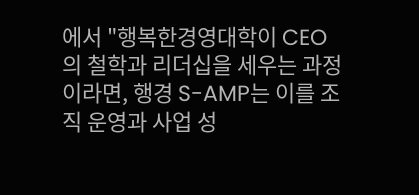에서 "행복한경영대학이 CEO의 철학과 리더십을 세우는 과정이라면, 행경 S-AMP는 이를 조직 운영과 사업 성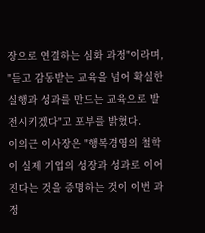장으로 연결하는 심화 과정"이라며, "듣고 감동받는 교육을 넘어 확실한 실행과 성과를 만드는 교육으로 발전시키겠다"고 포부를 밝혔다.
이의근 이사장은 "행복경영의 철학이 실제 기업의 성장과 성과로 이어진다는 것을 증명하는 것이 이번 과정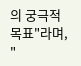의 궁극적 목표"라며, "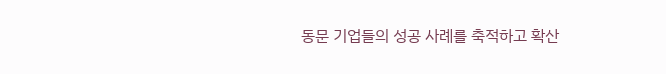동문 기업들의 성공 사례를 축적하고 확산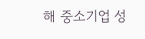해 중소기업 성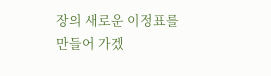장의 새로운 이정표를 만들어 가겠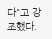다"고 강조했다.